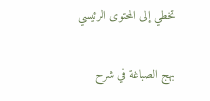تخطي إلى المحتوى الرئيسي

بهج الصباغة في شرح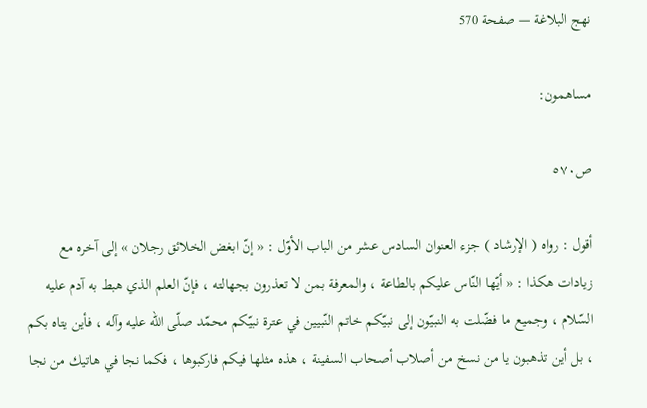نهج البلاغة — صفحة 570

مساهمون:

ص٥٧٠

أقول : رواه ( الإرشاد ) جزء العنوان السادس عشر من الباب الأوّل : « إنّ ابغض الخلائق رجلان » إلى آخره مع زيادات هكذا : « أيّها النّاس عليكم بالطاعة ، والمعرفة بمن لا تعذرون بجهالته ، فإنّ العلم الذي هبط به آدم عليه السّلام ، وجميع ما فضّلت به النبيّون إلى نبيّكم خاتم النّبيين في عترة نبيّكم محمّد صلّى اللّه عليه وآله ، فأين يتاه بكم ، بل أين تذهبون يا من نسخ من أصلاب أصحاب السفينة ، هذه مثلها فيكم فاركبوها ، فكما نجا في هاتيك من نجا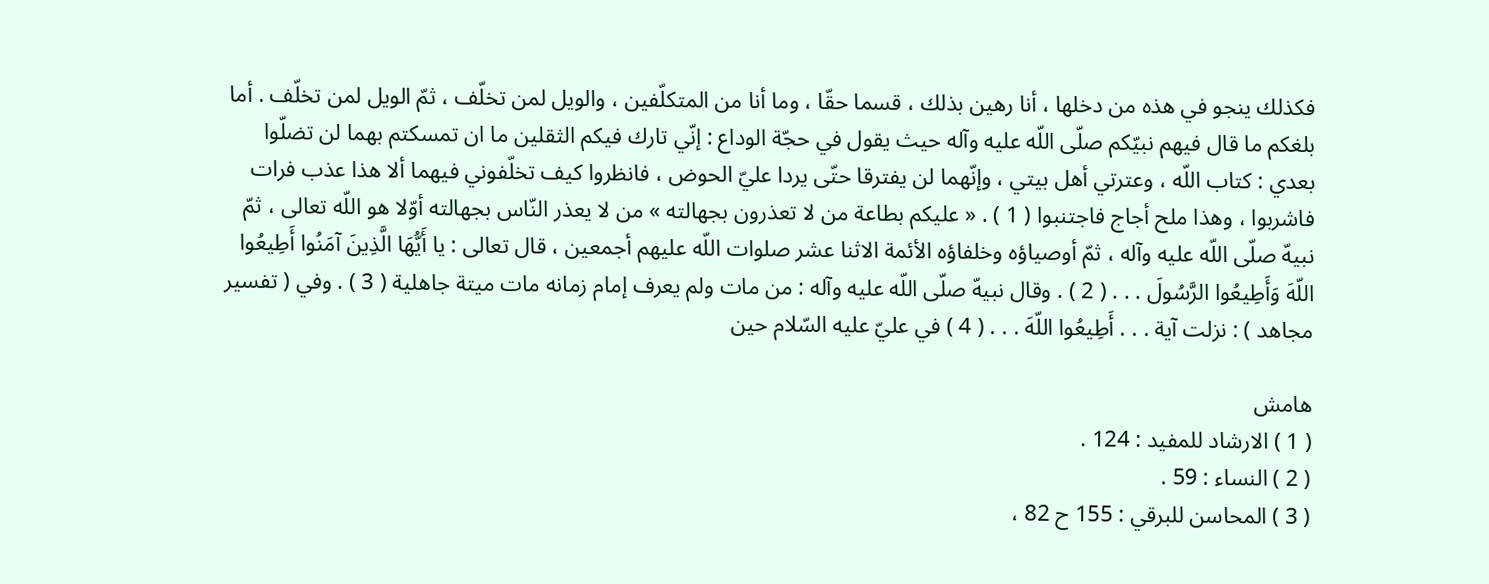فكذلك ينجو في هذه من دخلها ، أنا رهين بذلك ، قسما حقّا ، وما أنا من المتكلّفين ، والويل لمن تخلّف ، ثمّ الويل لمن تخلّف . أما بلغكم ما قال فيهم نبيّكم صلّى اللّه عليه وآله حيث يقول في حجّة الوداع : إنّي تارك فيكم الثقلين ما ان تمسكتم بهما لن تضلّوا بعدي : كتاب اللّه ، وعترتي أهل بيتي ، وإنّهما لن يفترقا حتّى يردا عليّ الحوض ، فانظروا كيف تخلّفوني فيهما ألا هذا عذب فرات فاشربوا ، وهذا ملح أجاج فاجتنبوا ( 1 ) . « عليكم بطاعة من لا تعذرون بجهالته » من لا يعذر النّاس بجهالته أوّلا هو اللّه تعالى ، ثمّ نبيهّ صلّى اللّه عليه وآله ، ثمّ أوصياؤه وخلفاؤه الأئمة الاثنا عشر صلوات اللّه عليهم أجمعين ، قال تعالى : يا أَيُّهَا الَّذِينَ آمَنُوا أَطِيعُوا اللّهَ وَأَطِيعُوا الرَّسُولَ . . . ( 2 ) . وقال نبيهّ صلّى اللّه عليه وآله : من مات ولم يعرف إمام زمانه مات ميتة جاهلية ( 3 ) . وفي ( تفسير مجاهد ) : نزلت آية . . . أَطِيعُوا اللّهَ . . . ( 4 ) في عليّ عليه السّلام حين

هامش
( 1 ) الارشاد للمفيد : 124 .
( 2 ) النساء : 59 .
( 3 ) المحاسن للبرقي : 155 ح 82 ،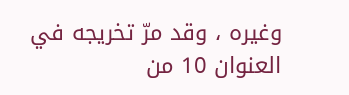وغيره ، وقد مرّ تخريجه في العنوان 10 من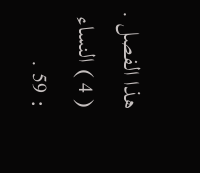هذا الفصل .
( 4 ) النساء : 59 .